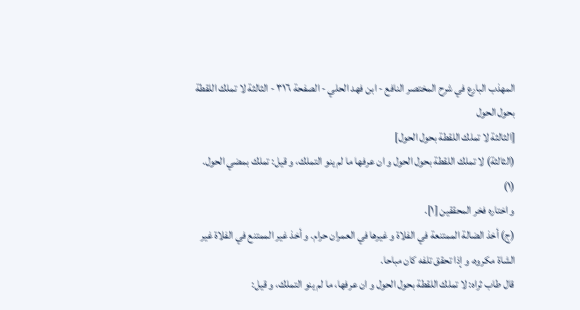المهذب البارع في شرح المختصر النافع - ابن فهد الحلي - الصفحة ٣١٦ - الثالثة لا تملك اللقطة بحول الحول
[الثالثة لا تملك اللقطة بحول الحول]
(الثالثة) لا تملك اللقطة بحول الحول و ان عرفها ما لم ينو التملك، و قيل: تملك بمضي الحول. (١)
و اختاره فخر المحققين [١].
(ج) أخذ الضالة الممتنعة في الفلاة و غيرها في العمران حرام. و أخذ غير الممتنع في الفلاة غير الشاة مكروه، و إذا تحقق تلفه كان مباحا.
قال طاب ثراه: لا تملك اللقطة بحول الحول و ان عرفها، ما لم ينو التملك، و قيل: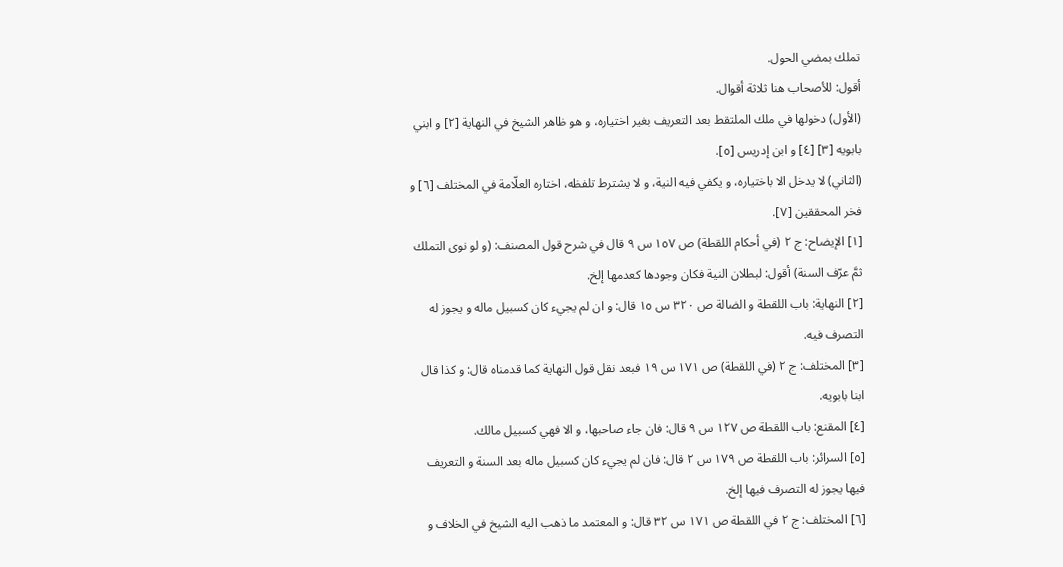تملك بمضي الحول.
أقول: للأصحاب هنا ثلاثة أقوال.
(الأول) دخولها في ملك الملتقط بعد التعريف بغير اختياره، و هو ظاهر الشيخ في النهاية [٢] و ابني بابويه [٣] [٤] و ابن إدريس [٥].
(الثاني) لا يدخل الا باختياره، و يكفي فيه النية، و لا يشترط تلفظه، اختاره العلّامة في المختلف [٦] و فخر المحققين [٧].
[١] الإيضاح: ج ٢ (في أحكام اللقطة) ص ١٥٧ س ٩ قال في شرح قول المصنف: (و لو نوى التملك ثمَّ عرّف السنة) أقول: لبطلان النية فكان وجودها كعدمها إلخ.
[٢] النهاية: باب اللقطة و الضالة ص ٣٢٠ س ١٥ قال: و ان لم يجيء كان كسبيل ماله و يجوز له التصرف فيه.
[٣] المختلف: ج ٢ (في اللقطة) ص ١٧١ س ١٩ فبعد نقل قول النهاية كما قدمناه قال: و كذا قال ابنا بابويه.
[٤] المقنع: باب اللقطة ص ١٢٧ س ٩ قال: فان جاء صاحبها، و الا فهي كسبيل مالك.
[٥] السرائر: باب اللقطة ص ١٧٩ س ٢ قال: فان لم يجيء كان كسبيل ماله بعد السنة و التعريف فيها يجوز له التصرف فيها إلخ.
[٦] المختلف: ج ٢ في اللقطة ص ١٧١ س ٣٢ قال: و المعتمد ما ذهب اليه الشيخ في الخلاف و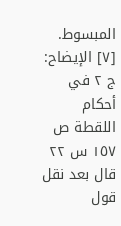المبسوط.
[٧] الإيضاح: ج ٢ في أحكام اللقطة ص ١٥٧ س ٢٢ قال بعد نقل قول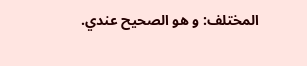المختلف: و هو الصحيح عندي.